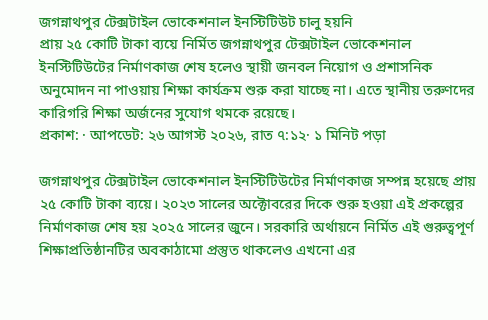জগন্নাথপুর টেক্সটাইল ভোকেশনাল ইনস্টিটিউট চালু হয়নি
প্রায় ২৫ কোটি টাকা ব্যয়ে নির্মিত জগন্নাথপুর টেক্সটাইল ভোকেশনাল ইনস্টিটিউটের নির্মাণকাজ শেষ হলেও স্থায়ী জনবল নিয়োগ ও প্রশাসনিক অনুমোদন না পাওয়ায় শিক্ষা কার্যক্রম শুরু করা যাচ্ছে না। এতে স্থানীয় তরুণদের কারিগরি শিক্ষা অর্জনের সুযোগ থমকে রয়েছে।
প্রকাশ: · আপডেট: ২৬ আগস্ট ২০২৬, রাত ৭:১২· ১ মিনিট পড়া

জগন্নাথপুর টেক্সটাইল ভোকেশনাল ইনস্টিটিউটের নির্মাণকাজ সম্পন্ন হয়েছে প্রায় ২৫ কোটি টাকা ব্যয়ে। ২০২৩ সালের অক্টোবরের দিকে শুরু হওয়া এই প্রকল্পের নির্মাণকাজ শেষ হয় ২০২৫ সালের জুনে। সরকারি অর্থায়নে নির্মিত এই গুরুত্বপূর্ণ শিক্ষাপ্রতিষ্ঠানটির অবকাঠামো প্রস্তুত থাকলেও এখনো এর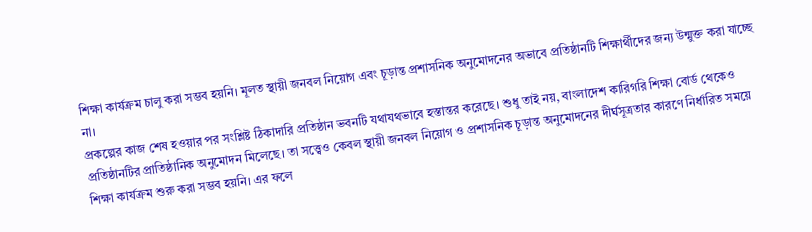শিক্ষা কার্যক্রম চালু করা সম্ভব হয়নি। মূলত স্থায়ী জনবল নিয়োগ এবং চূড়ান্ত প্রশাসনিক অনুমোদনের অভাবে প্রতিষ্ঠানটি শিক্ষার্থীদের জন্য উন্মুক্ত করা যাচ্ছে না।
প্রকল্পের কাজ শেষ হওয়ার পর সংশ্লিষ্ট ঠিকাদারি প্রতিষ্ঠান ভবনটি যথাযথভাবে হস্তান্তর করেছে। শুধু তাই নয়, বাংলাদেশ কারিগরি শিক্ষা বোর্ড থেকেও প্রতিষ্ঠানটির প্রাতিষ্ঠানিক অনুমোদন মিলেছে। তা সত্ত্বেও কেবল স্থায়ী জনবল নিয়োগ ও প্রশাসনিক চূড়ান্ত অনুমোদনের দীর্ঘসূত্রতার কারণে নির্ধারিত সময়ে শিক্ষা কার্যক্রম শুরু করা সম্ভব হয়নি। এর ফলে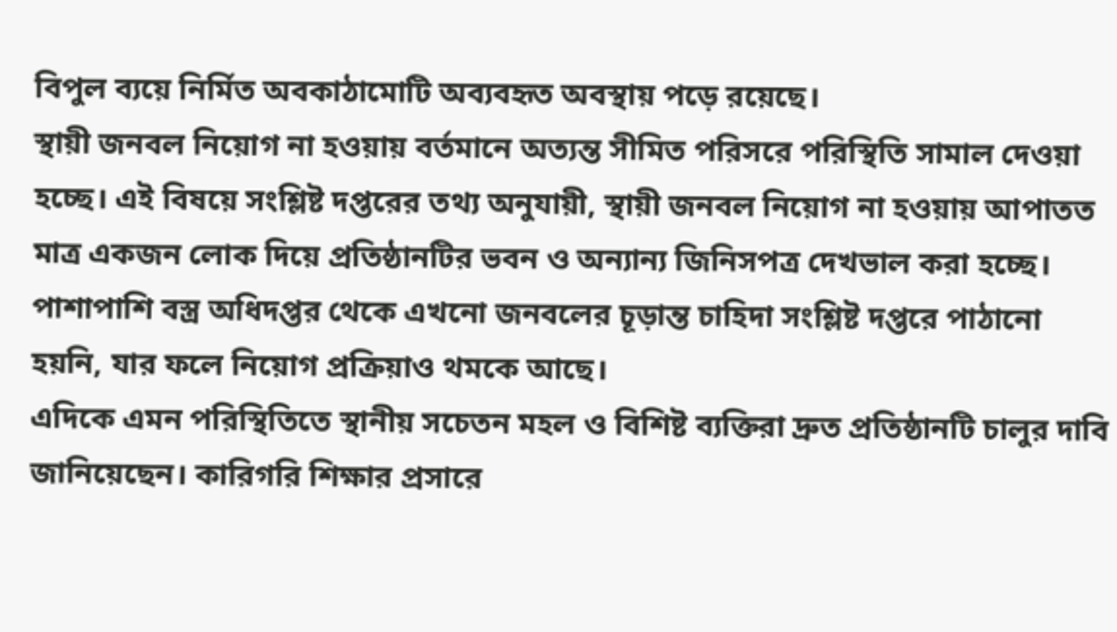বিপুল ব্যয়ে নির্মিত অবকাঠামোটি অব্যবহৃত অবস্থায় পড়ে রয়েছে।
স্থায়ী জনবল নিয়োগ না হওয়ায় বর্তমানে অত্যন্ত সীমিত পরিসরে পরিস্থিতি সামাল দেওয়া হচ্ছে। এই বিষয়ে সংশ্লিষ্ট দপ্তরের তথ্য অনুযায়ী, স্থায়ী জনবল নিয়োগ না হওয়ায় আপাতত মাত্র একজন লোক দিয়ে প্রতিষ্ঠানটির ভবন ও অন্যান্য জিনিসপত্র দেখভাল করা হচ্ছে। পাশাপাশি বস্ত্র অধিদপ্তর থেকে এখনো জনবলের চূড়ান্ত চাহিদা সংশ্লিষ্ট দপ্তরে পাঠানো হয়নি, যার ফলে নিয়োগ প্রক্রিয়াও থমকে আছে।
এদিকে এমন পরিস্থিতিতে স্থানীয় সচেতন মহল ও বিশিষ্ট ব্যক্তিরা দ্রুত প্রতিষ্ঠানটি চালুর দাবি জানিয়েছেন। কারিগরি শিক্ষার প্রসারে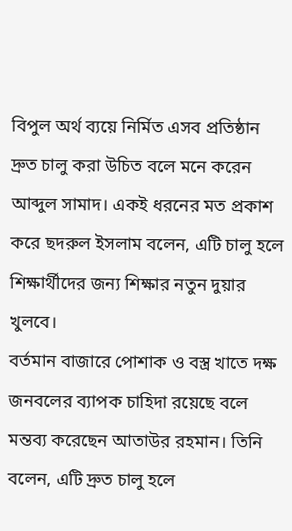বিপুল অর্থ ব্যয়ে নির্মিত এসব প্রতিষ্ঠান দ্রুত চালু করা উচিত বলে মনে করেন আব্দুল সামাদ। একই ধরনের মত প্রকাশ করে ছদরুল ইসলাম বলেন, এটি চালু হলে শিক্ষার্থীদের জন্য শিক্ষার নতুন দুয়ার খুলবে।
বর্তমান বাজারে পোশাক ও বস্ত্র খাতে দক্ষ জনবলের ব্যাপক চাহিদা রয়েছে বলে মন্তব্য করেছেন আতাউর রহমান। তিনি বলেন, এটি দ্রুত চালু হলে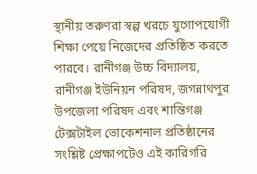স্থানীয় তরুণরা স্বল্প খরচে যুগোপযোগী শিক্ষা পেয়ে নিজেদের প্রতিষ্ঠিত করতে পারবে। রানীগঞ্জ উচ্চ বিদ্যালয়, রানীগঞ্জ ইউনিয়ন পরিষদ, জগন্নাথপুর উপজেলা পরিষদ এবং শান্তিগঞ্জ টেক্সটাইল ভোকেশনাল প্রতিষ্ঠানের সংশ্লিষ্ট প্রেক্ষাপটেও এই কারিগরি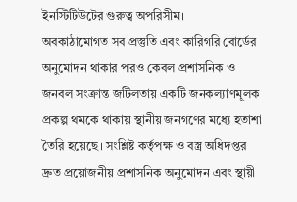ইনস্টিটিউটের গুরুত্ব অপরিসীম।
অবকাঠামোগত সব প্রস্তুতি এবং কারিগরি বোর্ডের অনুমোদন থাকার পরও কেবল প্রশাসনিক ও জনবল সংক্রান্ত জটিলতায় একটি জনকল্যাণমূলক প্রকল্প থমকে থাকায় স্থানীয় জনগণের মধ্যে হতাশা তৈরি হয়েছে। সংশ্লিষ্ট কর্তৃপক্ষ ও বস্ত্র অধিদপ্তর দ্রুত প্রয়োজনীয় প্রশাসনিক অনুমোদন এবং স্থায়ী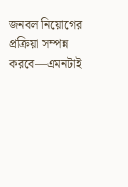জনবল নিয়োগের প্রক্রিয়া সম্পন্ন করবে—এমনটাই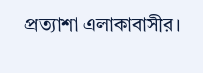প্রত্যাশা এলাকাবাসীর।